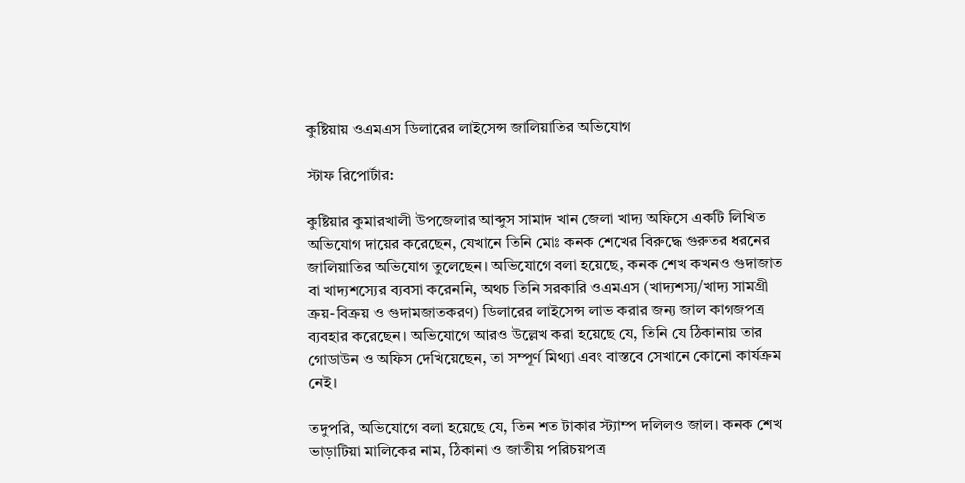কুষ্টিয়ায় ওএমএস ডিলারের লাইসেন্স জালিয়াতির অভিযোগ

স্টাফ রিপোর্টার:

কুষ্টিয়ার কুমারখালী উপজেলার আব্দুস সামাদ খান জেলা খাদ্য অফিসে একটি লিখিত অভিযোগ দায়ের করেছেন, যেখানে তিনি মোঃ কনক শেখের বিরুদ্ধে গুরুতর ধরনের জালিয়াতির অভিযোগ তুলেছেন। অভিযোগে বলা হয়েছে, কনক শেখ কখনও গুদাজাত বা খাদ্যশস্যের ব্যবসা করেননি, অথচ তিনি সরকারি ওএমএস (খাদ্যশস্য/খাদ্য সামগ্রী ক্রয়-বিক্রয় ও গুদামজাতকরণ) ডিলারের লাইসেন্স লাভ করার জন্য জাল কাগজপত্র ব্যবহার করেছেন। অভিযোগে আরও উল্লেখ করা হয়েছে যে, তিনি যে ঠিকানায় তার গোডাউন ও অফিস দেখিয়েছেন, তা সম্পূর্ণ মিথ্যা এবং বাস্তবে সেখানে কোনো কার্যক্রম নেই।

তদুপরি, অভিযোগে বলা হয়েছে যে, তিন শত টাকার স্ট্যাম্প দলিলও জাল। কনক শেখ ভাড়াটিয়া মালিকের নাম, ঠিকানা ও জাতীয় পরিচয়পত্র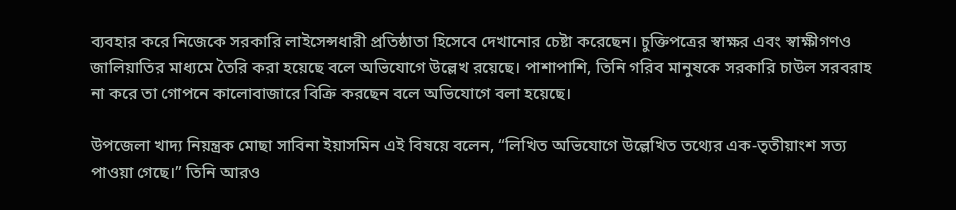ব্যবহার করে নিজেকে সরকারি লাইসেন্সধারী প্রতিষ্ঠাতা হিসেবে দেখানোর চেষ্টা করেছেন। চুক্তিপত্রের স্বাক্ষর এবং স্বাক্ষীগণও জালিয়াতির মাধ্যমে তৈরি করা হয়েছে বলে অভিযোগে উল্লেখ রয়েছে। পাশাপাশি, তিনি গরিব মানুষকে সরকারি চাউল সরবরাহ না করে তা গোপনে কালোবাজারে বিক্রি করছেন বলে অভিযোগে বলা হয়েছে।

উপজেলা খাদ্য নিয়ন্ত্রক মোছা সাবিনা ইয়াসমিন এই বিষয়ে বলেন, “লিখিত অভিযোগে উল্লেখিত তথ্যের এক-তৃতীয়াংশ সত্য পাওয়া গেছে।” তিনি আরও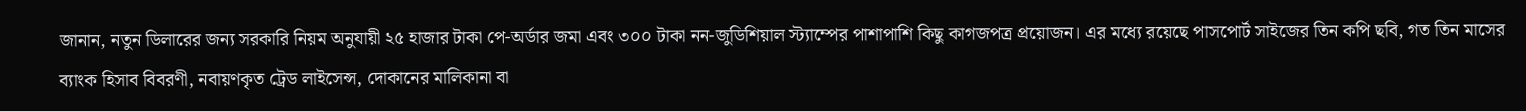জানান, নতুন ডিলারের জন্য সরকারি নিয়ম অনুযায়ী ২৫ হাজার টাকা পে-অর্ডার জমা এবং ৩০০ টাকা নন-জুডিশিয়াল স্ট্যাম্পের পাশাপাশি কিছু কাগজপত্র প্রয়োজন। এর মধ্যে রয়েছে পাসপোর্ট সাইজের তিন কপি ছবি, গত তিন মাসের ব্যাংক হিসাব বিবরণী, নবায়ণকৃত ট্রেড লাইসেন্স, দোকানের মালিকানা বা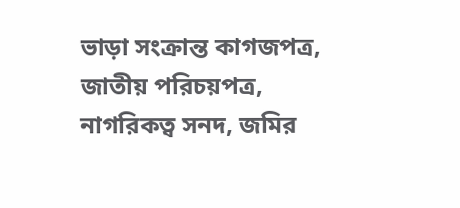ভাড়া সংক্রান্ত কাগজপত্র, জাতীয় পরিচয়পত্র, নাগরিকত্ব সনদ, জমির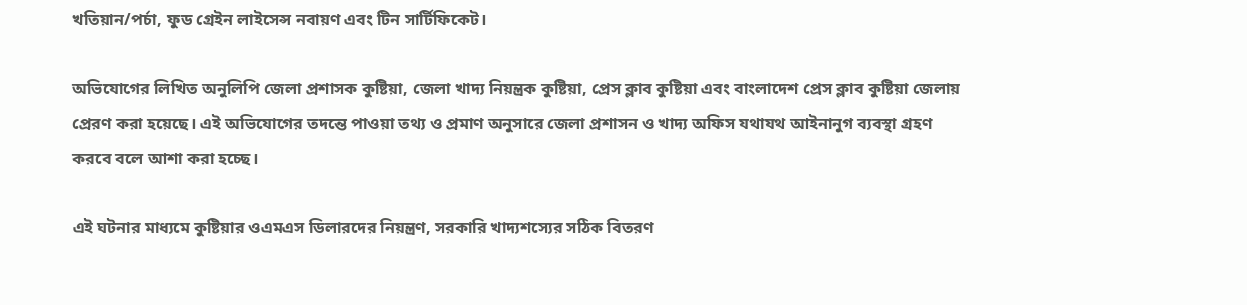খতিয়ান/পর্চা, ফুড গ্রেইন লাইসেন্স নবায়ণ এবং টিন সার্টিফিকেট।

অভিযোগের লিখিত অনুলিপি জেলা প্রশাসক কুষ্টিয়া, জেলা খাদ্য নিয়ন্ত্রক কুষ্টিয়া, প্রেস ক্লাব কুষ্টিয়া এবং বাংলাদেশ প্রেস ক্লাব কুষ্টিয়া জেলায় প্রেরণ করা হয়েছে। এই অভিযোগের তদন্তে পাওয়া তথ্য ও প্রমাণ অনুসারে জেলা প্রশাসন ও খাদ্য অফিস যথাযথ আইনানুগ ব্যবস্থা গ্রহণ করবে বলে আশা করা হচ্ছে।

এই ঘটনার মাধ্যমে কুষ্টিয়ার ওএমএস ডিলারদের নিয়ন্ত্রণ, সরকারি খাদ্যশস্যের সঠিক বিতরণ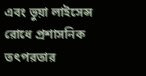এবং ভুয়া লাইসেন্স রোধে প্রশাসনিক তৎপরতার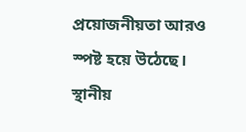প্রয়োজনীয়তা আরও স্পষ্ট হয়ে উঠেছে। স্থানীয়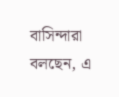বাসিন্দারা বলছেন, এ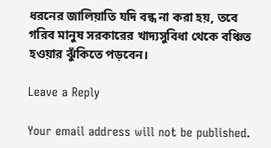ধরনের জালিয়াতি যদি বন্ধ না করা হয়, তবে গরিব মানুষ সরকারের খাদ্যসুবিধা থেকে বঞ্চিত হওয়ার ঝুঁকিতে পড়বেন।

Leave a Reply

Your email address will not be published.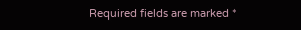Required fields are marked *